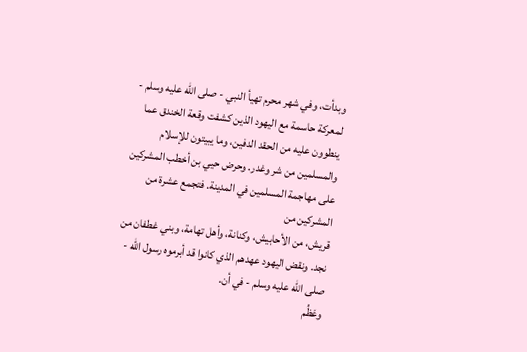وبدأت، وفي شهر محرم تهيأ النبي - صلى الله عليه وسلم - لمعركة حاسمة مع اليهود الذين كشفت وقعة الخندق عما ينطوون عليه من الحقد الدفين، وما يبيتون للإسلام والمسلمين من شر وغدر. وحرض حيي بن أخطب المشركين على مهاجمة المسلمين في المدينة. فتجمع عشرة من المشركين من
قريش، من الأحابيش، وكنانة، وأهل تهامة، وبني غطفان من نجد. ونقض اليهود عهدهم الذي كانوا قد أبرموه رسول الله - صلى الله عليه وسلم - في أن.
وعَظُم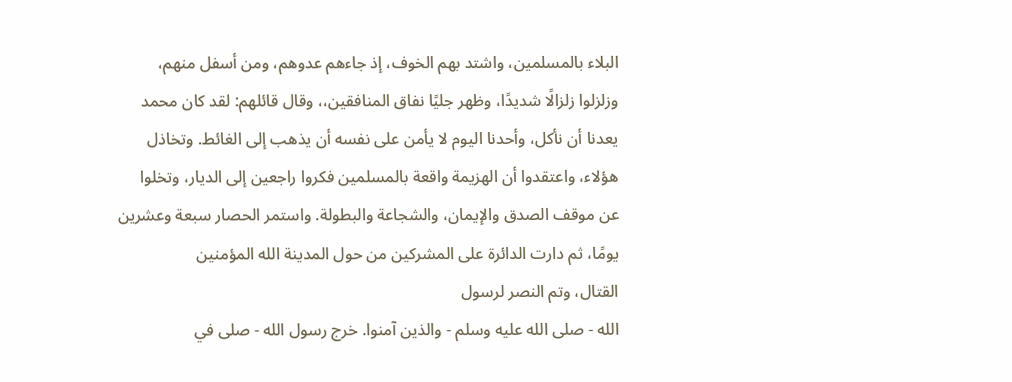البلاء بالمسلمين، واشتد بهم الخوف، إذ جاءهم عدوهم، ومن أسفل منهم، وزلزلوا زلزالًا شديدًا، وظهر جليًا نفاق المنافقين،، وقال قائلهم: لقد كان محمد يعدنا أن نأكل، وأحدنا اليوم لا يأمن على نفسه أن يذهب إلى الغائط. وتخاذل هؤلاء، واعتقدوا أن الهزيمة واقعة بالمسلمين فكروا راجعين إلى الديار، وتخلوا
عن موقف الصدق والإيمان، والشجاعة والبطولة. واستمر الحصار سبعة وعشرين
يومًا، ثم دارت الدائرة على المشركين من حول المدينة الله المؤمنين
القتال، وتم النصر لرسول
الله - صلى الله عليه وسلم - والذين آمنوا. خرج رسول الله - صلى في